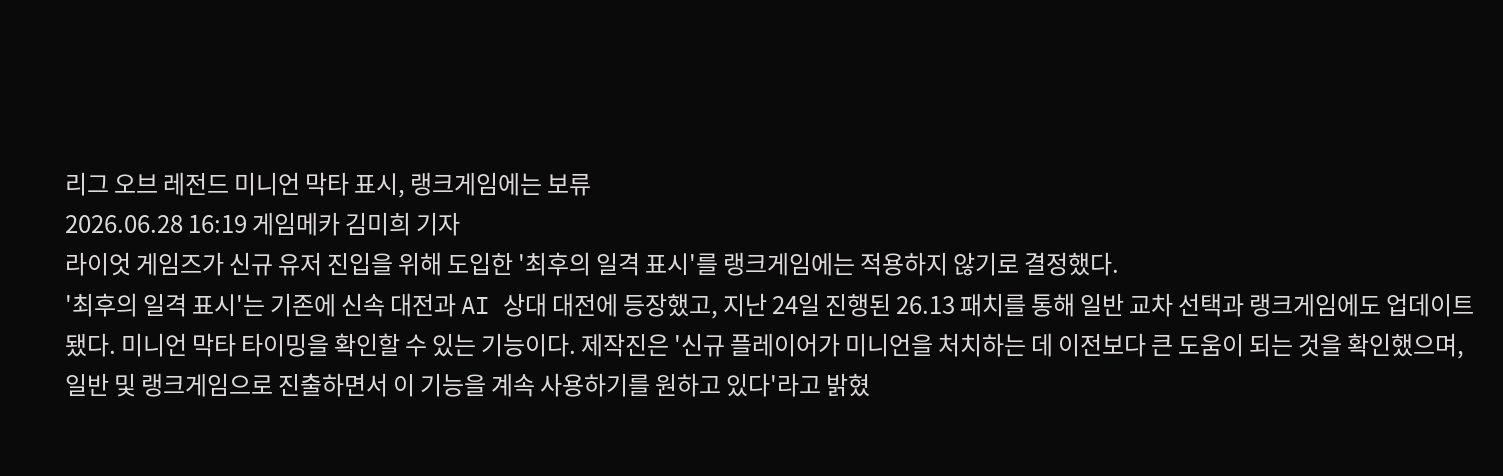리그 오브 레전드 미니언 막타 표시, 랭크게임에는 보류
2026.06.28 16:19 게임메카 김미희 기자
라이엇 게임즈가 신규 유저 진입을 위해 도입한 '최후의 일격 표시'를 랭크게임에는 적용하지 않기로 결정했다.
'최후의 일격 표시'는 기존에 신속 대전과 AI 상대 대전에 등장했고, 지난 24일 진행된 26.13 패치를 통해 일반 교차 선택과 랭크게임에도 업데이트됐다. 미니언 막타 타이밍을 확인할 수 있는 기능이다. 제작진은 '신규 플레이어가 미니언을 처치하는 데 이전보다 큰 도움이 되는 것을 확인했으며, 일반 및 랭크게임으로 진출하면서 이 기능을 계속 사용하기를 원하고 있다'라고 밝혔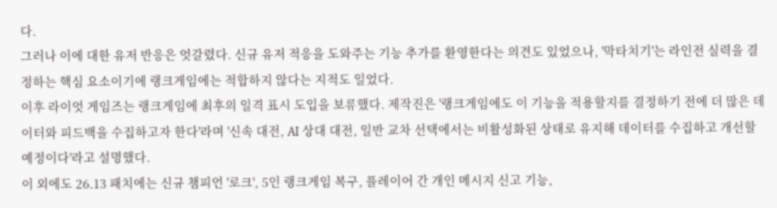다.
그러나 이에 대한 유저 반응은 엇갈렸다. 신규 유저 적응을 도와주는 기능 추가를 환영한다는 의견도 있었으나, '막타치기'는 라인전 실력을 결정하는 핵심 요소이기에 랭크게임에는 적합하지 않다는 지적도 일었다.
이후 라이엇 게임즈는 랭크게임에 최후의 일격 표시 도입을 보류했다. 제작진은 '랭크게임에도 이 기능을 적용할지를 결정하기 전에 더 많은 데이터와 피드백을 수집하고자 한다'라며 '신속 대전, AI 상대 대전, 일반 교차 선택에서는 비활성화된 상태로 유지해 데이터를 수집하고 개선할 예정이다'라고 설명했다.
이 외에도 26.13 패치에는 신규 챔피언 '로크', 5인 랭크게임 복구, 플레이어 간 개인 메시지 신고 기능,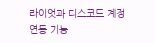라이엇과 디스코드 계정 연동 기능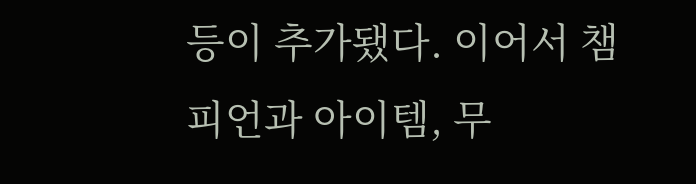등이 추가됐다. 이어서 챔피언과 아이템, 무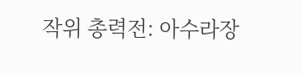작위 총력전: 아수라장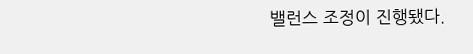밸런스 조정이 진행됐다.